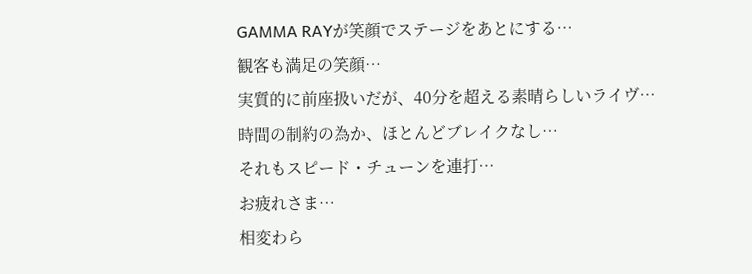GAMMA RAYが笑顔でステージをあとにする…
観客も満足の笑顔…
実質的に前座扱いだが、40分を超える素晴らしいライヴ…
時間の制約の為か、ほとんどブレイクなし…
それもスピード・チューンを連打…
お疲れさま…
相変わら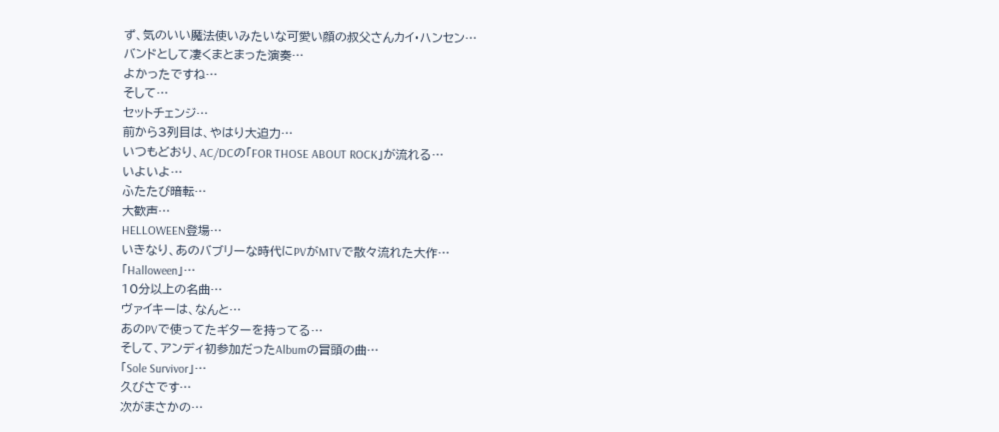ず、気のいい魔法使いみたいな可愛い顔の叔父さんカイ・ハンセン…
バンドとして凄くまとまった演奏…
よかったですね…
そして…
セットチェンジ…
前から3列目は、やはり大迫力…
いつもどおり、AC/DCの「FOR THOSE ABOUT ROCK」が流れる…
いよいよ…
ふたたび暗転…
大歓声…
HELLOWEEN登場…
いきなり、あのバブリーな時代にPVがMTVで散々流れた大作…
「Halloween」…
10分以上の名曲…
ヴァイキーは、なんと…
あのPVで使ってたギターを持ってる…
そして、アンディ初参加だったAlbumの冒頭の曲…
「Sole Survivor」…
久びさです…
次がまさかの…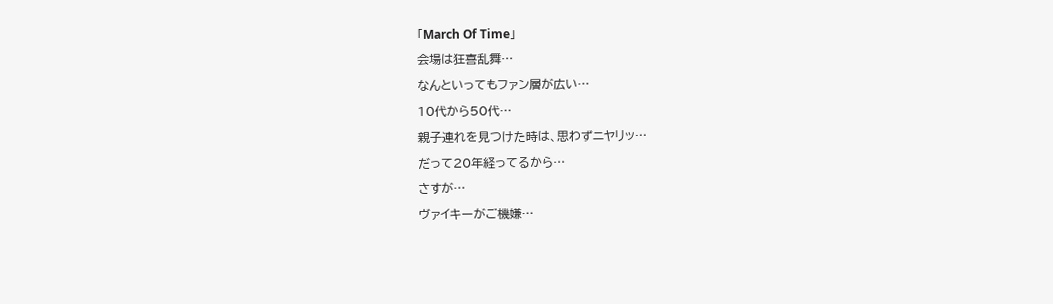「March Of Time」
会場は狂喜乱舞…
なんといってもファン層が広い…
10代から50代…
親子連れを見つけた時は、思わずニヤリッ…
だって20年経ってるから…
さすが…
ヴァイキーがご機嫌…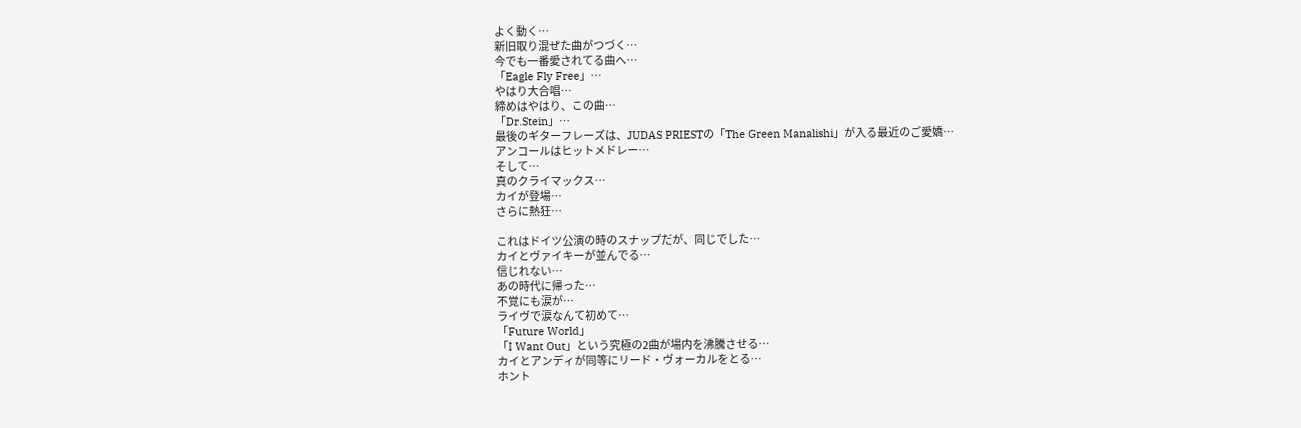よく動く…
新旧取り混ぜた曲がつづく…
今でも一番愛されてる曲へ…
「Eagle Fly Free」…
やはり大合唱…
締めはやはり、この曲…
「Dr.Stein」…
最後のギターフレーズは、JUDAS PRIESTの「The Green Manalishi」が入る最近のご愛嬌…
アンコールはヒットメドレー…
そして…
真のクライマックス…
カイが登場…
さらに熱狂…

これはドイツ公演の時のスナップだが、同じでした…
カイとヴァイキーが並んでる…
信じれない…
あの時代に帰った…
不覚にも涙が…
ライヴで涙なんて初めて…
「Future World」
「I Want Out」という究極の2曲が場内を沸騰させる…
カイとアンディが同等にリード・ヴォーカルをとる…
ホント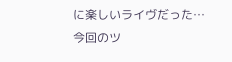に楽しいライヴだった…
今回のツ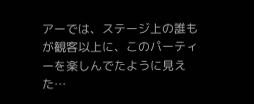アーでは、ステージ上の誰もが観客以上に、このパーティーを楽しんでたように見えた…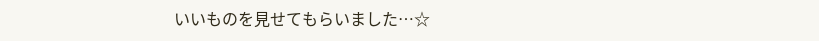いいものを見せてもらいました…☆